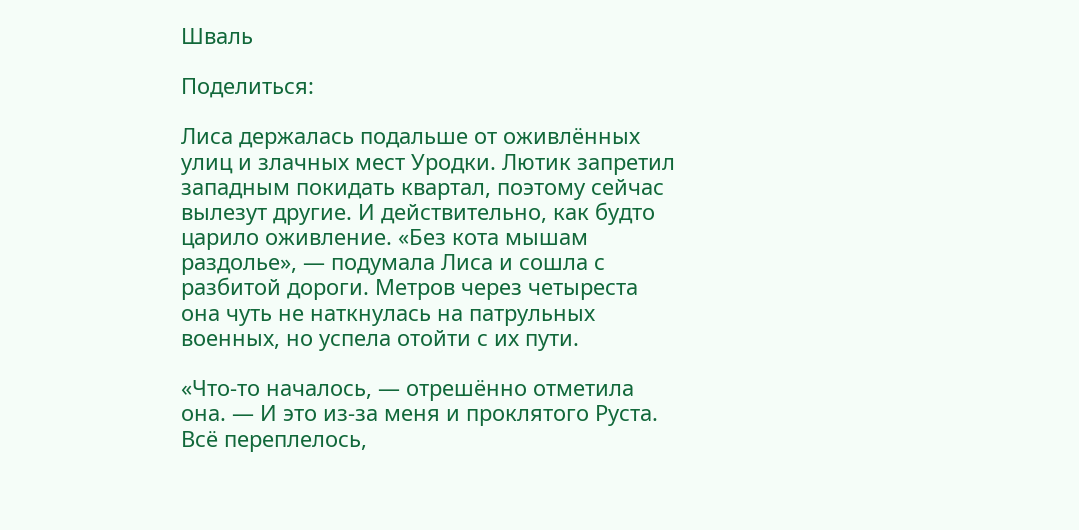Шваль

Поделиться:

Лиса держалась подальше от оживлённых улиц и злачных мест Уродки. Лютик запретил западным покидать квартал, поэтому сейчас вылезут другие. И действительно, как будто царило оживление. «Без кота мышам раздолье», — подумала Лиса и сошла с разбитой дороги. Метров через четыреста она чуть не наткнулась на патрульных военных, но успела отойти с их пути.

«Что-то началось, — отрешённо отметила она. — И это из-за меня и проклятого Руста. Всё переплелось,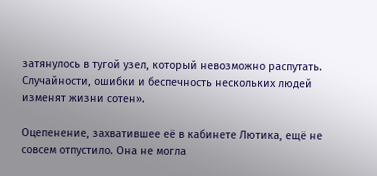затянулось в тугой узел, который невозможно распутать. Случайности, ошибки и беспечность нескольких людей изменят жизни сотен».

Оцепенение, захватившее её в кабинете Лютика, ещё не совсем отпустило. Она не могла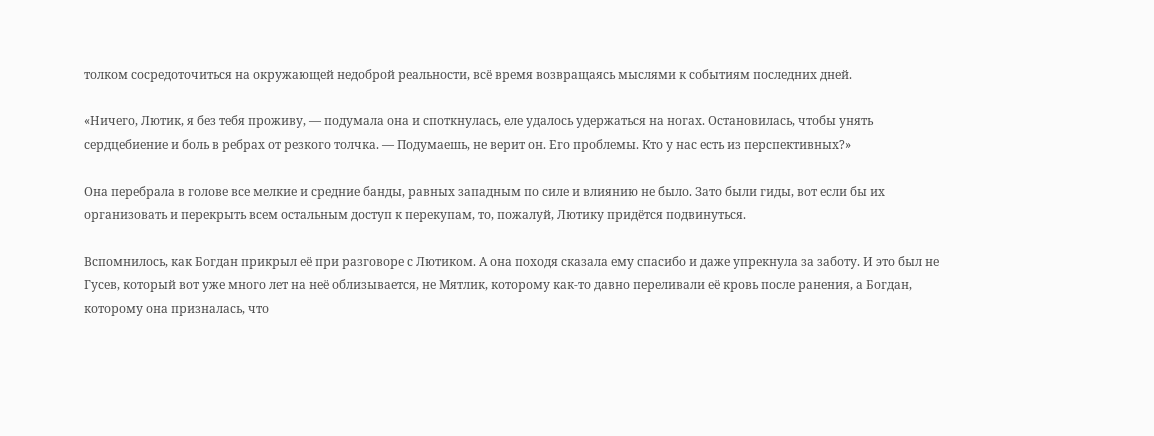толком сосредоточиться на окружающей недоброй реальности, всё время возвращаясь мыслями к событиям последних дней.

«Ничего, Лютик, я без тебя проживу, — подумала она и споткнулась, еле удалось удержаться на ногах. Остановилась, чтобы унять сердцебиение и боль в ребрах от резкого толчка. — Подумаешь, не верит он. Его проблемы. Кто у нас есть из перспективных?»

Она перебрала в голове все мелкие и средние банды, равных западным по силе и влиянию не было. Зато были гиды, вот если бы их организовать и перекрыть всем остальным доступ к перекупам, то, пожалуй, Лютику придётся подвинуться.

Вспомнилось, как Богдан прикрыл её при разговоре с Лютиком. А она походя сказала ему спасибо и даже упрекнула за заботу. И это был не Гусев, который вот уже много лет на неё облизывается, не Мятлик, которому как-то давно переливали её кровь после ранения, а Богдан, которому она призналась, что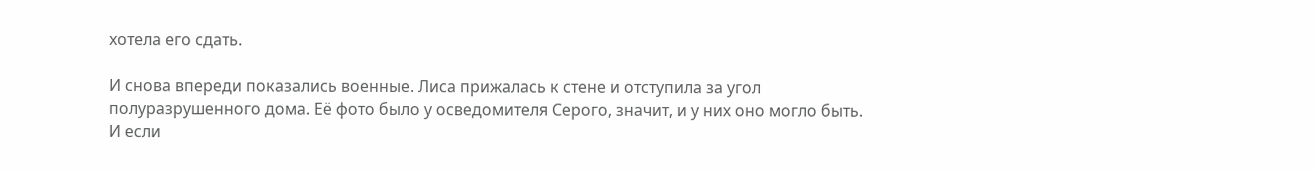хотела его сдать.

И снова впереди показались военные. Лиса прижалась к стене и отступила за угол полуразрушенного дома. Её фото было у осведомителя Серого, значит, и у них оно могло быть. И если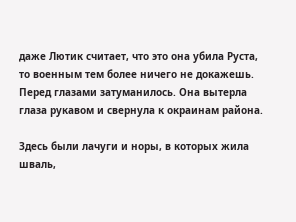даже Лютик считает, что это она убила Руста, то военным тем более ничего не докажешь. Перед глазами затуманилось. Она вытерла глаза рукавом и свернула к окраинам района.

Здесь были лачуги и норы, в которых жила шваль,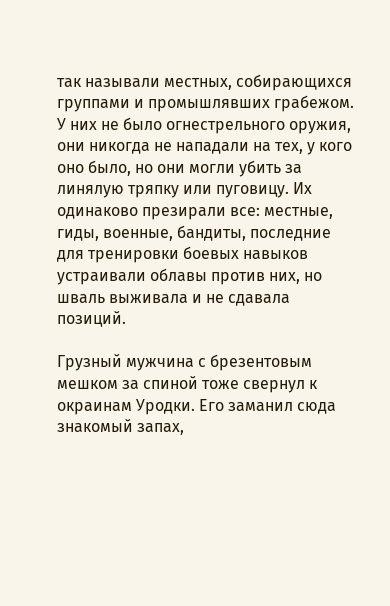так называли местных, собирающихся группами и промышлявших грабежом. У них не было огнестрельного оружия, они никогда не нападали на тех, у кого оно было, но они могли убить за линялую тряпку или пуговицу. Их одинаково презирали все: местные, гиды, военные, бандиты, последние для тренировки боевых навыков устраивали облавы против них, но шваль выживала и не сдавала позиций.

Грузный мужчина с брезентовым мешком за спиной тоже свернул к окраинам Уродки. Его заманил сюда знакомый запах,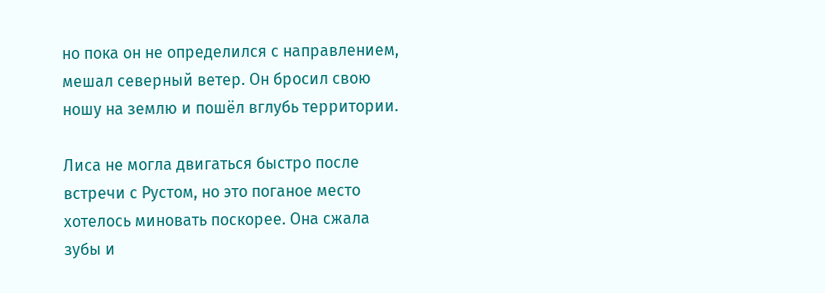но пока он не определился с направлением, мешал северный ветер. Он бросил свою ношу на землю и пошёл вглубь территории.

Лиса не могла двигаться быстро после встречи с Рустом, но это поганое место хотелось миновать поскорее. Она сжала зубы и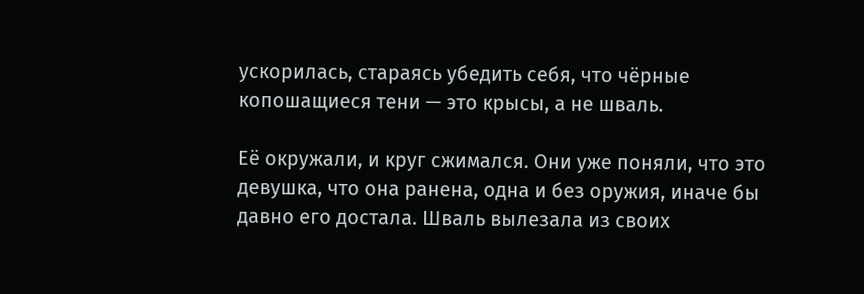ускорилась, стараясь убедить себя, что чёрные копошащиеся тени — это крысы, а не шваль.

Её окружали, и круг сжимался. Они уже поняли, что это девушка, что она ранена, одна и без оружия, иначе бы давно его достала. Шваль вылезала из своих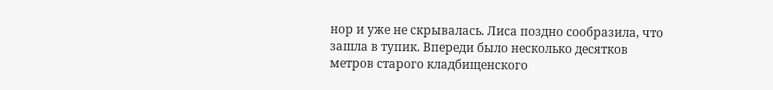нор и уже не скрывалась. Лиса поздно сообразила, что зашла в тупик. Впереди было несколько десятков метров старого кладбищенского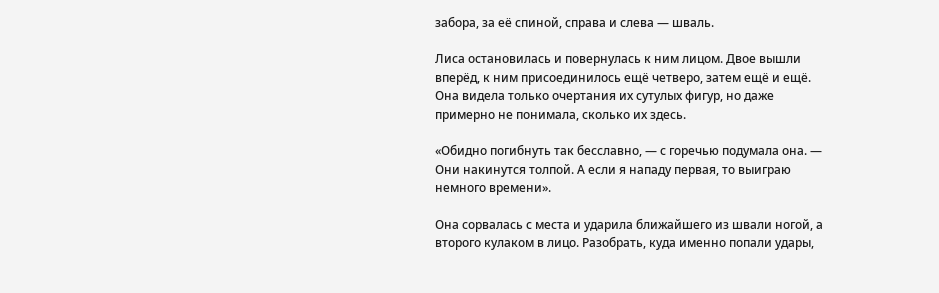забора, за её спиной, справа и слева — шваль.

Лиса остановилась и повернулась к ним лицом. Двое вышли вперёд, к ним присоединилось ещё четверо, затем ещё и ещё. Она видела только очертания их сутулых фигур, но даже примерно не понимала, сколько их здесь.

«Обидно погибнуть так бесславно, — с горечью подумала она. — Они накинутся толпой. А если я нападу первая, то выиграю немного времени».

Она сорвалась с места и ударила ближайшего из швали ногой, а второго кулаком в лицо. Разобрать, куда именно попали удары,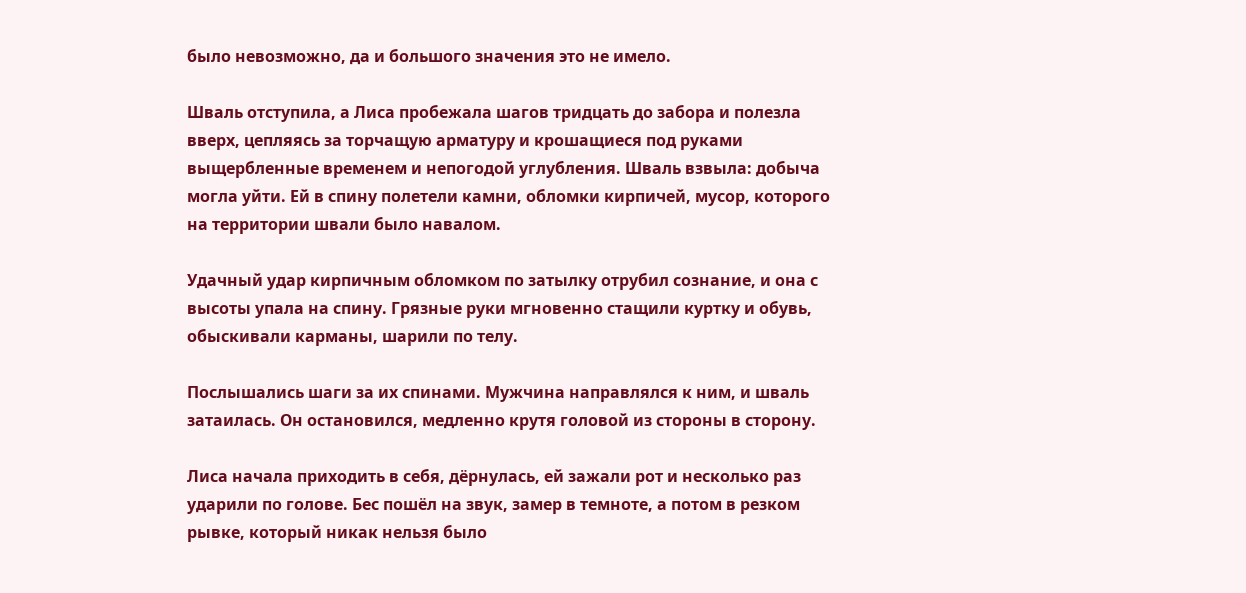было невозможно, да и большого значения это не имело.

Шваль отступила, а Лиса пробежала шагов тридцать до забора и полезла вверх, цепляясь за торчащую арматуру и крошащиеся под руками выщербленные временем и непогодой углубления. Шваль взвыла: добыча могла уйти. Ей в спину полетели камни, обломки кирпичей, мусор, которого на территории швали было навалом.

Удачный удар кирпичным обломком по затылку отрубил сознание, и она с высоты упала на спину. Грязные руки мгновенно стащили куртку и обувь, обыскивали карманы, шарили по телу.

Послышались шаги за их спинами. Мужчина направлялся к ним, и шваль затаилась. Он остановился, медленно крутя головой из стороны в сторону.

Лиса начала приходить в себя, дёрнулась, ей зажали рот и несколько раз ударили по голове. Бес пошёл на звук, замер в темноте, а потом в резком рывке, который никак нельзя было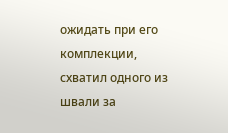ожидать при его комплекции, схватил одного из швали за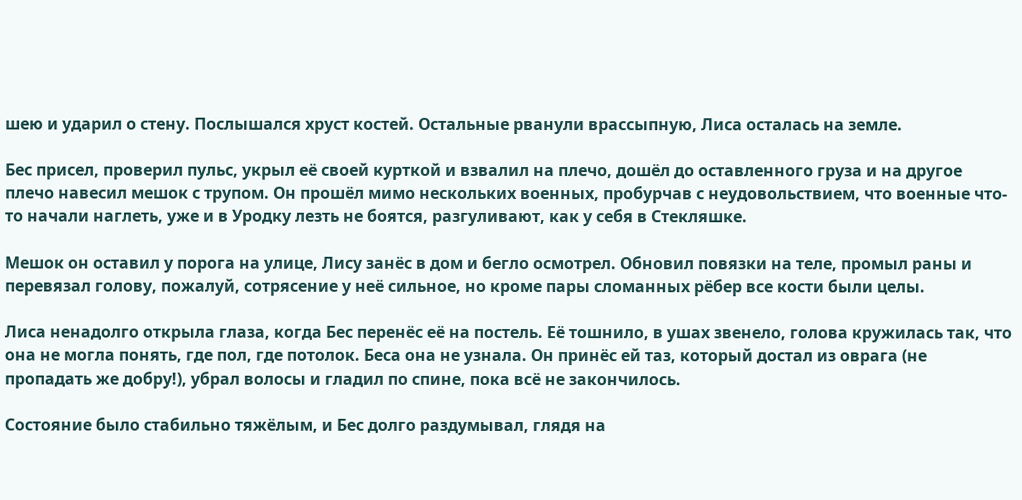шею и ударил о стену. Послышался хруст костей. Остальные рванули врассыпную, Лиса осталась на земле.

Бес присел, проверил пульс, укрыл её своей курткой и взвалил на плечо, дошёл до оставленного груза и на другое плечо навесил мешок с трупом. Он прошёл мимо нескольких военных, пробурчав с неудовольствием, что военные что-то начали наглеть, уже и в Уродку лезть не боятся, разгуливают, как у себя в Стекляшке.

Мешок он оставил у порога на улице, Лису занёс в дом и бегло осмотрел. Обновил повязки на теле, промыл раны и перевязал голову, пожалуй, сотрясение у неё сильное, но кроме пары сломанных рёбер все кости были целы.

Лиса ненадолго открыла глаза, когда Бес перенёс её на постель. Её тошнило, в ушах звенело, голова кружилась так, что она не могла понять, где пол, где потолок. Беса она не узнала. Он принёс ей таз, который достал из оврага (не пропадать же добру!), убрал волосы и гладил по спине, пока всё не закончилось.

Состояние было стабильно тяжёлым, и Бес долго раздумывал, глядя на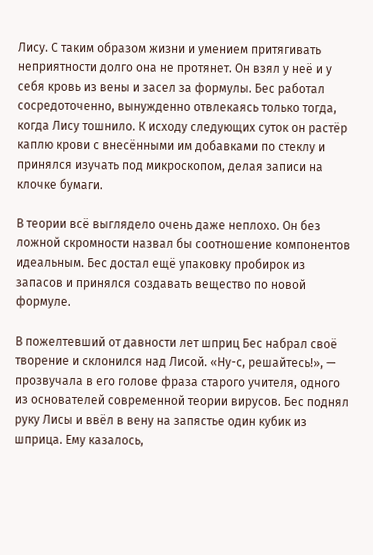Лису. С таким образом жизни и умением притягивать неприятности долго она не протянет. Он взял у неё и у себя кровь из вены и засел за формулы. Бес работал сосредоточенно, вынужденно отвлекаясь только тогда, когда Лису тошнило. К исходу следующих суток он растёр каплю крови с внесёнными им добавками по стеклу и принялся изучать под микроскопом, делая записи на клочке бумаги.

В теории всё выглядело очень даже неплохо. Он без ложной скромности назвал бы соотношение компонентов идеальным. Бес достал ещё упаковку пробирок из запасов и принялся создавать вещество по новой формуле.

В пожелтевший от давности лет шприц Бес набрал своё творение и склонился над Лисой. «Ну-с, решайтесь!», — прозвучала в его голове фраза старого учителя, одного из основателей современной теории вирусов. Бес поднял руку Лисы и ввёл в вену на запястье один кубик из шприца. Ему казалось,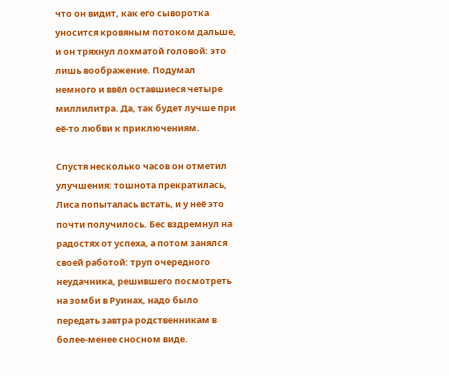что он видит, как его сыворотка уносится кровяным потоком дальше, и он тряхнул лохматой головой: это лишь воображение. Подумал немного и ввёл оставшиеся четыре миллилитра. Да, так будет лучше при её-то любви к приключениям.

Спустя несколько часов он отметил улучшения: тошнота прекратилась, Лиса попыталась встать, и у неё это почти получилось. Бес вздремнул на радостях от успеха, а потом занялся своей работой: труп очередного неудачника, решившего посмотреть на зомби в Руинах, надо было передать завтра родственникам в более-менее сносном виде.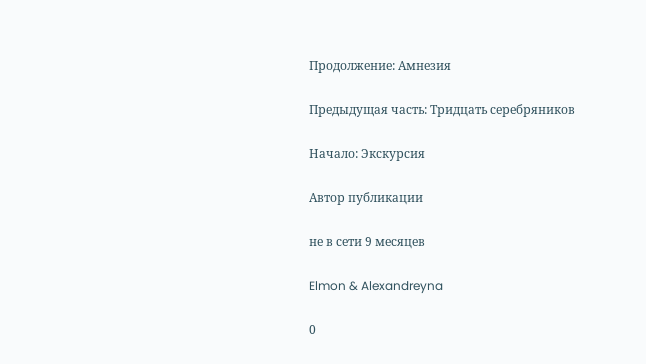Продолжение: Амнезия

Предыдущая часть: Тридцать серебряников

Начало: Экскурсия

Автор публикации

не в сети 9 месяцев

Elmon & Alexandreyna

0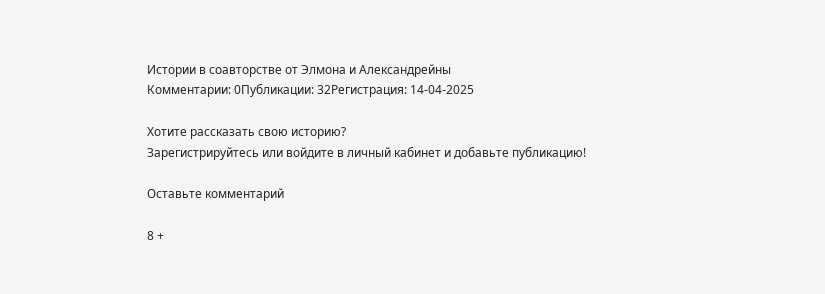Истории в соавторстве от Элмона и Александрейны
Комментарии: 0Публикации: 32Регистрация: 14-04-2025

Хотите рассказать свою историю?
Зарегистрируйтесь или войдите в личный кабинет и добавьте публикацию!

Оставьте комментарий

8 +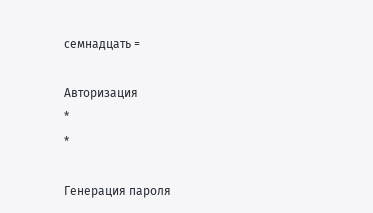семнадцать =

Авторизация
*
*

Генерация пароля